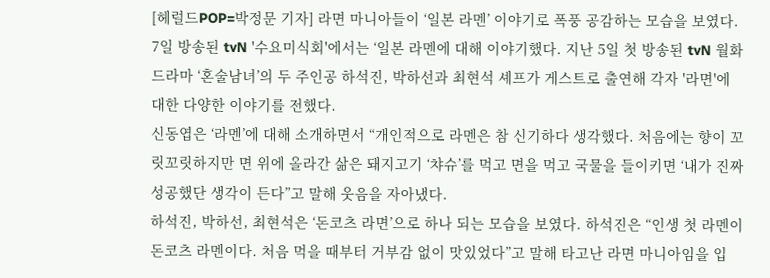[헤럴드POP=박정문 기자] 라면 마니아들이 ‘일본 라멘’ 이야기로 폭풍 공감하는 모습을 보였다.
7일 방송된 tvN '수요미식회'에서는 ‘일본 라멘에 대해 이야기했다. 지난 5일 첫 방송된 tvN 월화드라마 ‘혼술남녀’의 두 주인공 하석진, 박하선과 최현석 셰프가 게스트로 출연해 각자 '라면'에 대한 다양한 이야기를 전했다.
신동엽은 ‘라멘’에 대해 소개하면서 “개인적으로 라멘은 참 신기하다 생각했다. 처음에는 향이 꼬릿꼬릿하지만 면 위에 올라간 삶은 돼지고기 ‘챠슈’를 먹고 면을 먹고 국물을 들이키면 ‘내가 진짜 성공했단 생각이 든다”고 말해 웃음을 자아냈다.
하석진, 박하선, 최현석은 ‘돈코츠 라면’으로 하나 되는 모습을 보였다. 하석진은 “인생 첫 라멘이 돈코츠 라멘이다. 처음 먹을 때부터 거부감 없이 맛있었다”고 말해 타고난 라면 마니아임을 입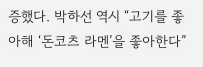증했다. 박하선 역시 “고기를 좋아해 ‘돈코츠 라멘’을 좋아한다”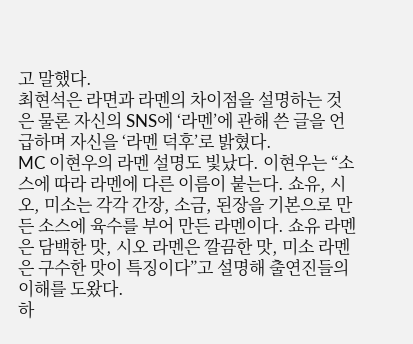고 말했다.
최현석은 라면과 라멘의 차이점을 설명하는 것은 물론 자신의 SNS에 ‘라멘’에 관해 쓴 글을 언급하며 자신을 ‘라멘 덕후’로 밝혔다.
MC 이현우의 라멘 설명도 빛났다. 이현우는 “소스에 따라 라멘에 다른 이름이 붙는다. 쇼유, 시오, 미소는 각각 간장, 소금, 된장을 기본으로 만든 소스에 육수를 부어 만든 라멘이다. 쇼유 라멘은 담백한 맛, 시오 라멘은 깔끔한 맛, 미소 라멘은 구수한 맛이 특징이다”고 설명해 출연진들의 이해를 도왔다.
하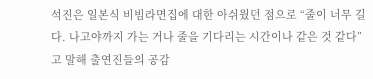석진은 일본식 비빔라면집에 대한 아쉬웠던 점으로 “줄이 너무 길다. 나고야까지 가는 거나 줄을 기다리는 시간이나 같은 것 같다”고 말해 출연진들의 공감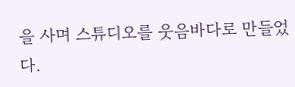을 사며 스튜디오를 웃음바다로 만들었다.